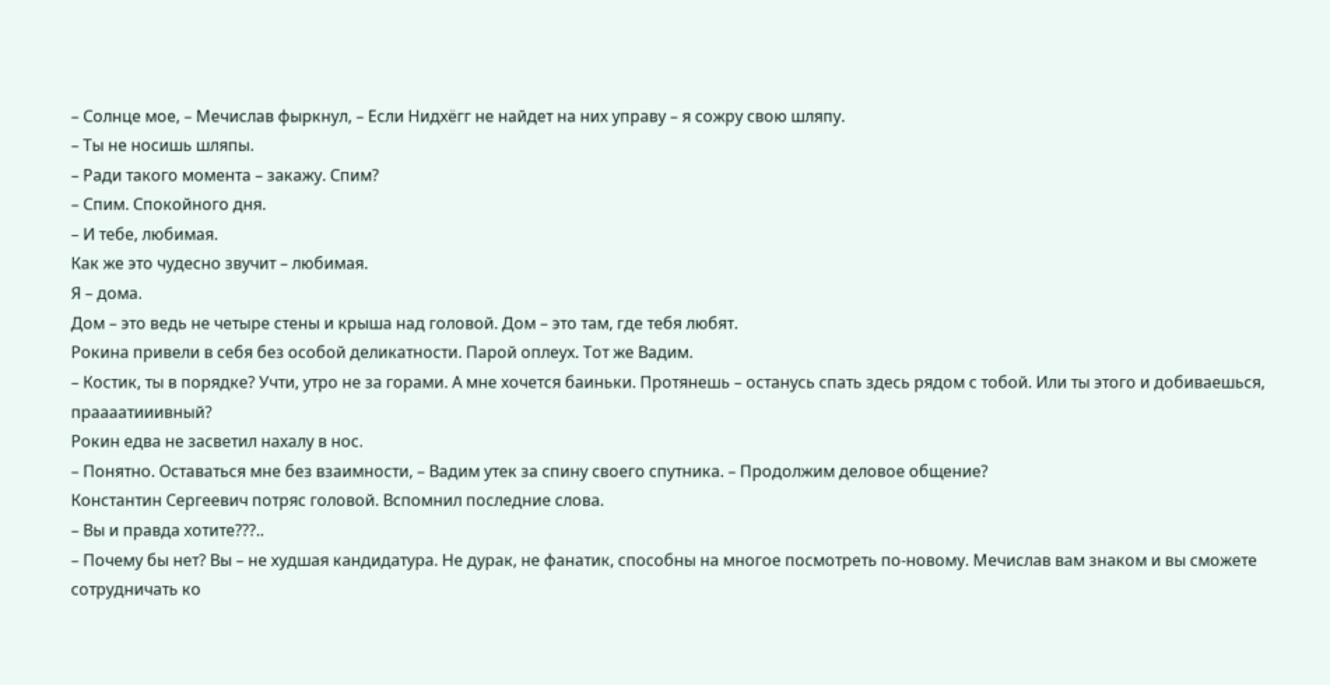– Солнце мое, – Мечислав фыркнул, – Если Нидхёгг не найдет на них управу – я сожру свою шляпу.
– Ты не носишь шляпы.
– Ради такого момента – закажу. Спим?
– Спим. Спокойного дня.
– И тебе, любимая.
Как же это чудесно звучит – любимая.
Я – дома.
Дом – это ведь не четыре стены и крыша над головой. Дом – это там, где тебя любят.
Рокина привели в себя без особой деликатности. Парой оплеух. Тот же Вадим.
– Костик, ты в порядке? Учти, утро не за горами. А мне хочется баиньки. Протянешь – останусь спать здесь рядом с тобой. Или ты этого и добиваешься, праааатииивный?
Рокин едва не засветил нахалу в нос.
– Понятно. Оставаться мне без взаимности, – Вадим утек за спину своего спутника. – Продолжим деловое общение?
Константин Сергеевич потряс головой. Вспомнил последние слова.
– Вы и правда хотите???..
– Почему бы нет? Вы – не худшая кандидатура. Не дурак, не фанатик, способны на многое посмотреть по-новому. Мечислав вам знаком и вы сможете сотрудничать ко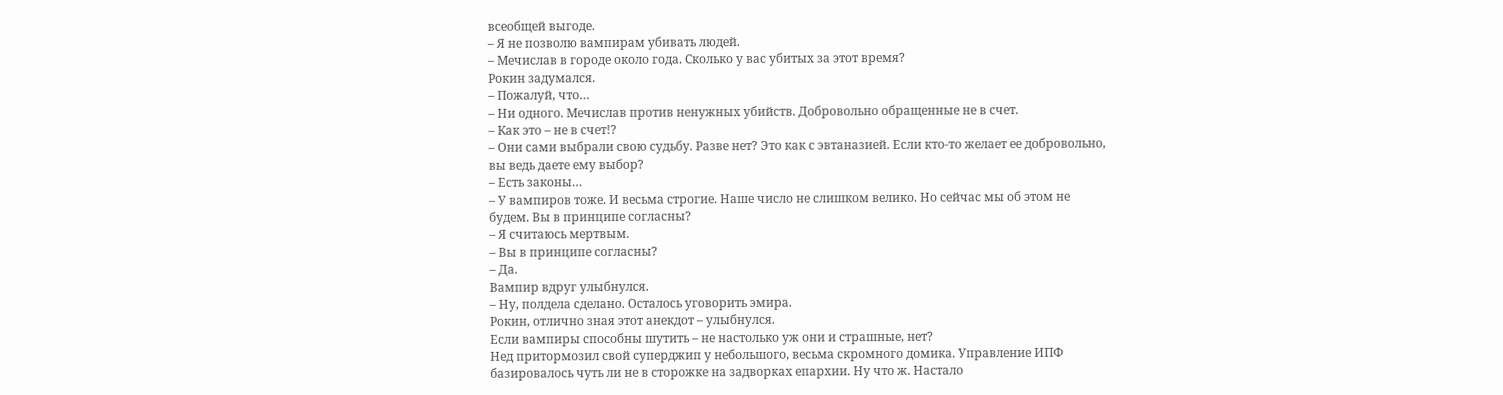всеобщей выгоде.
– Я не позволю вампирам убивать людей.
– Мечислав в городе около года. Сколько у вас убитых за этот время?
Рокин задумался.
– Пожалуй, что…
– Ни одного. Мечислав против ненужных убийств. Добровольно обращенные не в счет.
– Как это – не в счет!?
– Они сами выбрали свою судьбу. Разве нет? Это как с эвтаназией. Если кто-то желает ее добровольно, вы ведь даете ему выбор?
– Есть законы…
– У вампиров тоже. И весьма строгие. Наше число не слишком велико. Но сейчас мы об этом не будем. Вы в принципе согласны?
– Я считаюсь мертвым.
– Вы в принципе согласны?
– Да.
Вампир вдруг улыбнулся.
– Ну, полдела сделано. Осталось уговорить эмира.
Рокин, отлично зная этот анекдот – улыбнулся.
Если вампиры способны шутить – не настолько уж они и страшные, нет?
Нед притормозил свой суперджип у небольшого, весьма скромного домика. Управление ИПФ базировалось чуть ли не в сторожке на задворках епархии. Ну что ж. Настало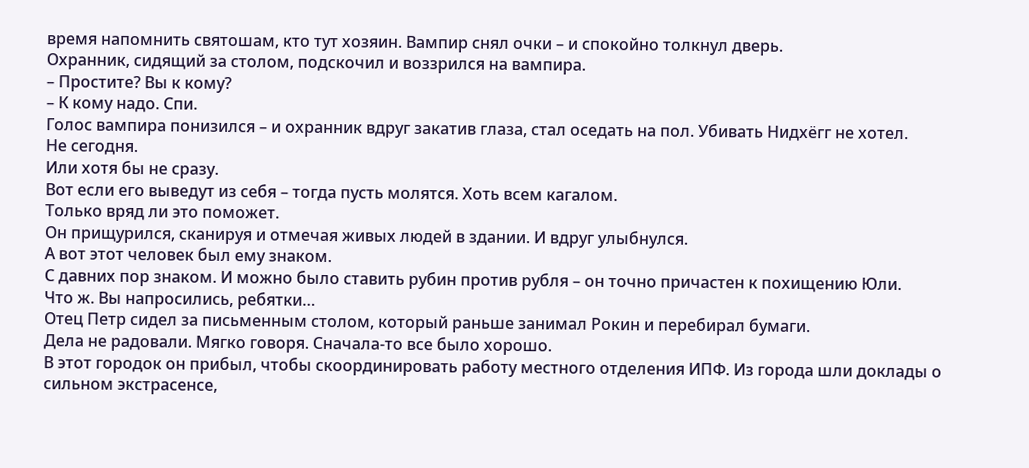время напомнить святошам, кто тут хозяин. Вампир снял очки – и спокойно толкнул дверь.
Охранник, сидящий за столом, подскочил и воззрился на вампира.
– Простите? Вы к кому?
– К кому надо. Спи.
Голос вампира понизился – и охранник вдруг закатив глаза, стал оседать на пол. Убивать Нидхёгг не хотел.
Не сегодня.
Или хотя бы не сразу.
Вот если его выведут из себя – тогда пусть молятся. Хоть всем кагалом.
Только вряд ли это поможет.
Он прищурился, сканируя и отмечая живых людей в здании. И вдруг улыбнулся.
А вот этот человек был ему знаком.
С давних пор знаком. И можно было ставить рубин против рубля – он точно причастен к похищению Юли.
Что ж. Вы напросились, ребятки…
Отец Петр сидел за письменным столом, который раньше занимал Рокин и перебирал бумаги.
Дела не радовали. Мягко говоря. Сначала-то все было хорошо.
В этот городок он прибыл, чтобы скоординировать работу местного отделения ИПФ. Из города шли доклады о сильном экстрасенсе,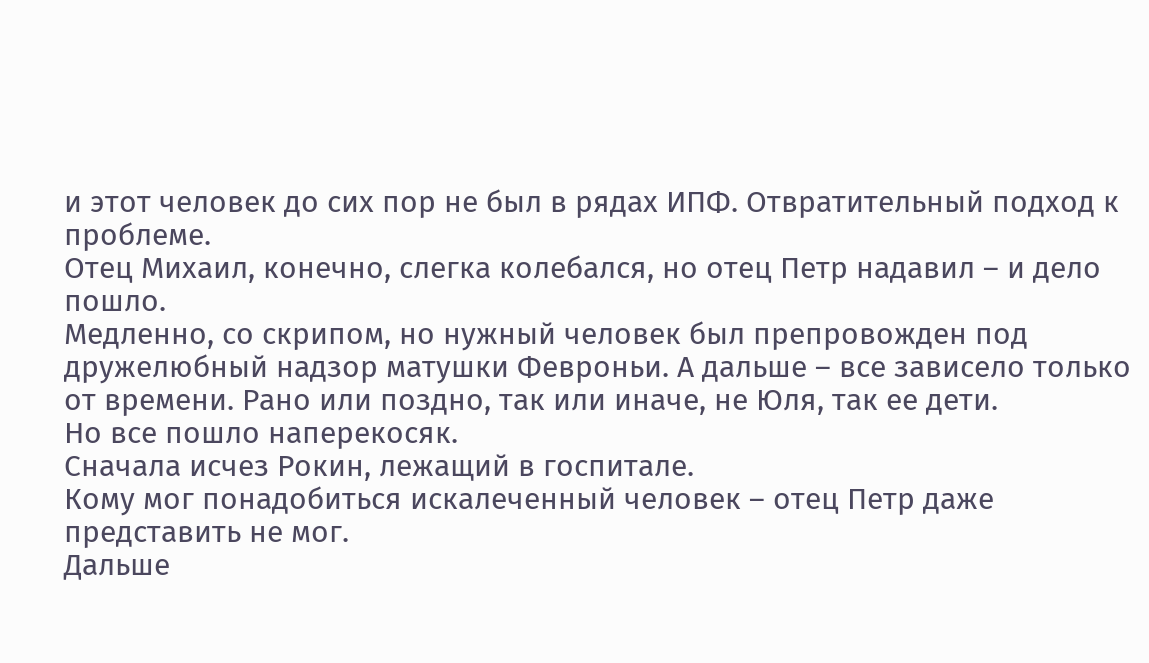и этот человек до сих пор не был в рядах ИПФ. Отвратительный подход к проблеме.
Отец Михаил, конечно, слегка колебался, но отец Петр надавил – и дело пошло.
Медленно, со скрипом, но нужный человек был препровожден под дружелюбный надзор матушки Февроньи. А дальше – все зависело только от времени. Рано или поздно, так или иначе, не Юля, так ее дети.
Но все пошло наперекосяк.
Сначала исчез Рокин, лежащий в госпитале.
Кому мог понадобиться искалеченный человек – отец Петр даже представить не мог.
Дальше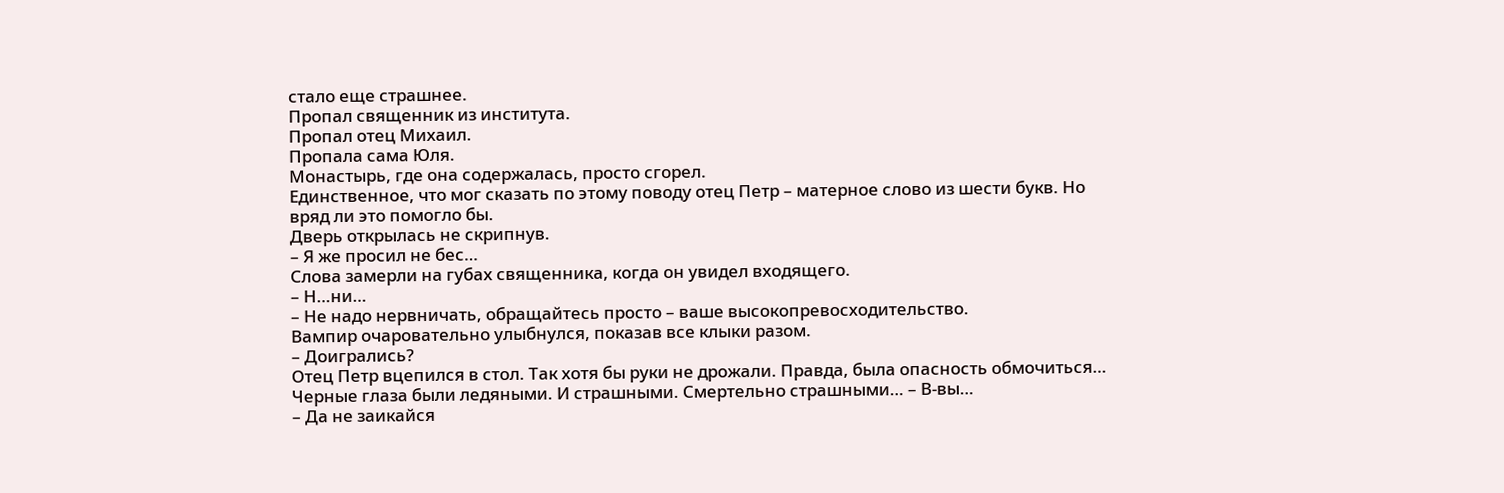стало еще страшнее.
Пропал священник из института.
Пропал отец Михаил.
Пропала сама Юля.
Монастырь, где она содержалась, просто сгорел.
Единственное, что мог сказать по этому поводу отец Петр – матерное слово из шести букв. Но вряд ли это помогло бы.
Дверь открылась не скрипнув.
– Я же просил не бес…
Слова замерли на губах священника, когда он увидел входящего.
– Н…ни…
– Не надо нервничать, обращайтесь просто – ваше высокопревосходительство.
Вампир очаровательно улыбнулся, показав все клыки разом.
– Доигрались?
Отец Петр вцепился в стол. Так хотя бы руки не дрожали. Правда, была опасность обмочиться…
Черные глаза были ледяными. И страшными. Смертельно страшными… – В-вы…
– Да не заикайся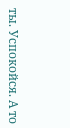ты. Успокойся. А то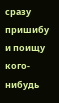сразу пришибу и поищу кого-нибудь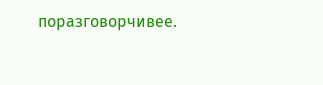поразговорчивее.